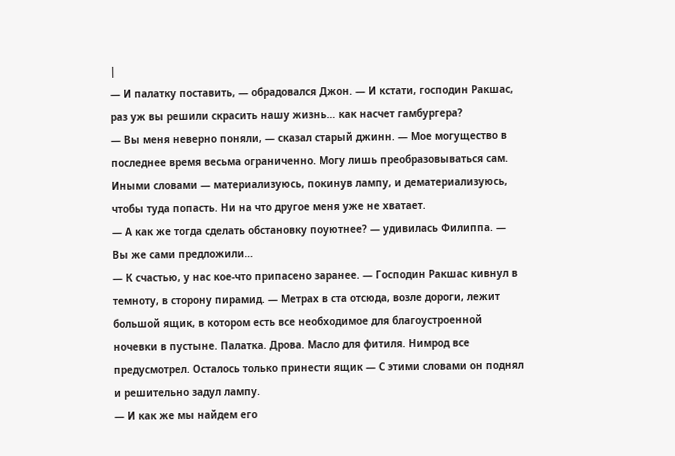|
— И палатку поставить, — обрадовался Джон. — И кстати, господин Ракшас, раз уж вы решили скрасить нашу жизнь… как насчет гамбургера?
— Вы меня неверно поняли, — сказал старый джинн. — Мое могущество в последнее время весьма ограниченно. Могу лишь преобразовываться сам. Иными словами — материализуюсь, покинув лампу, и дематериализуюсь, чтобы туда попасть. Ни на что другое меня уже не хватает.
— А как же тогда сделать обстановку поуютнее? — удивилась Филиппа. — Вы же сами предложили…
— К счастью, у нас кое-что припасено заранее. — Господин Ракшас кивнул в темноту, в сторону пирамид. — Метрах в ста отсюда, возле дороги, лежит большой ящик, в котором есть все необходимое для благоустроенной ночевки в пустыне. Палатка. Дрова. Масло для фитиля. Нимрод все предусмотрел. Осталось только принести ящик — С этими словами он поднял и решительно задул лампу.
— И как же мы найдем его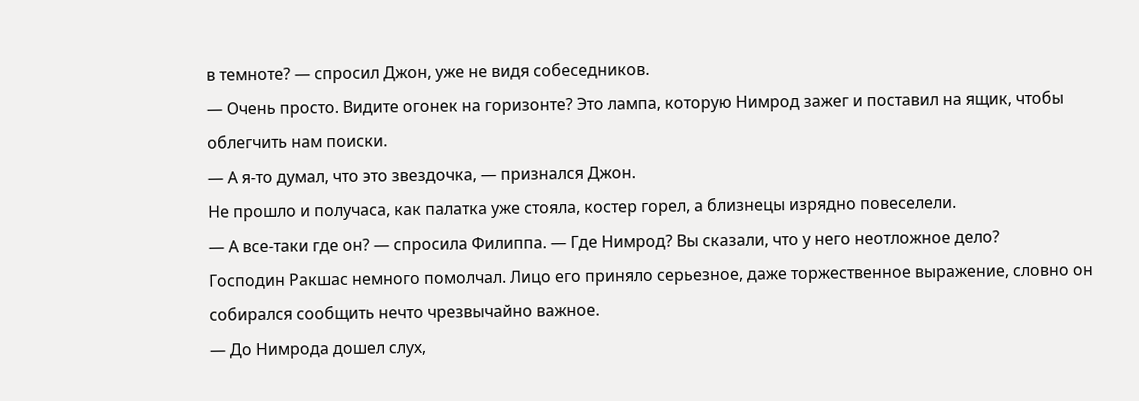в темноте? — спросил Джон, уже не видя собеседников.
— Очень просто. Видите огонек на горизонте? Это лампа, которую Нимрод зажег и поставил на ящик, чтобы облегчить нам поиски.
— А я-то думал, что это звездочка, — признался Джон.
Не прошло и получаса, как палатка уже стояла, костер горел, а близнецы изрядно повеселели.
— А все-таки где он? — спросила Филиппа. — Где Нимрод? Вы сказали, что у него неотложное дело?
Господин Ракшас немного помолчал. Лицо его приняло серьезное, даже торжественное выражение, словно он собирался сообщить нечто чрезвычайно важное.
— До Нимрода дошел слух,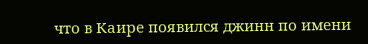что в Каире появился джинн по имени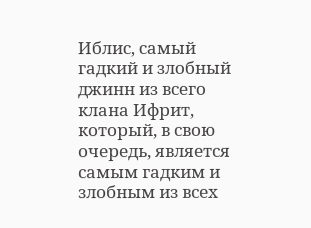Иблис, самый гадкий и злобный джинн из всего клана Ифрит, который, в свою очередь, является самым гадким и злобным из всех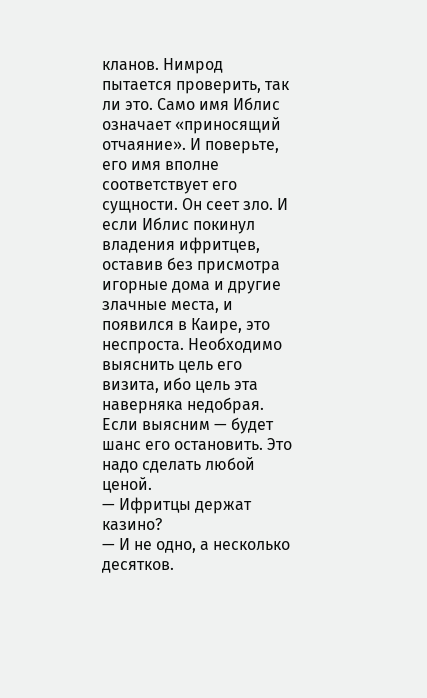кланов. Нимрод пытается проверить, так ли это. Само имя Иблис означает «приносящий отчаяние». И поверьте, его имя вполне соответствует его сущности. Он сеет зло. И если Иблис покинул владения ифритцев, оставив без присмотра игорные дома и другие злачные места, и появился в Каире, это неспроста. Необходимо выяснить цель его визита, ибо цель эта наверняка недобрая. Если выясним — будет шанс его остановить. Это надо сделать любой ценой.
— Ифритцы держат казино?
— И не одно, а несколько десятков.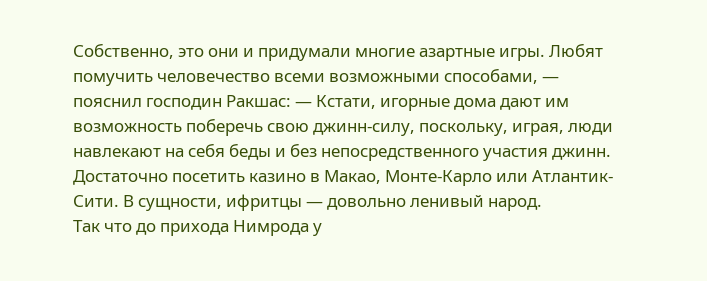Собственно, это они и придумали многие азартные игры. Любят помучить человечество всеми возможными способами, — пояснил господин Ракшас: — Кстати, игорные дома дают им возможность поберечь свою джинн-силу, поскольку, играя, люди навлекают на себя беды и без непосредственного участия джинн. Достаточно посетить казино в Макао, Монте-Карло или Атлантик-Сити. В сущности, ифритцы — довольно ленивый народ.
Так что до прихода Нимрода у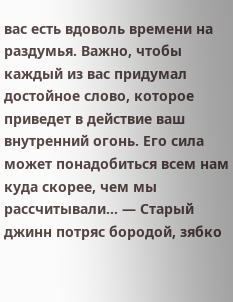вас есть вдоволь времени на раздумья. Важно, чтобы каждый из вас придумал достойное слово, которое приведет в действие ваш внутренний огонь. Его сила может понадобиться всем нам куда скорее, чем мы рассчитывали… — Старый джинн потряс бородой, зябко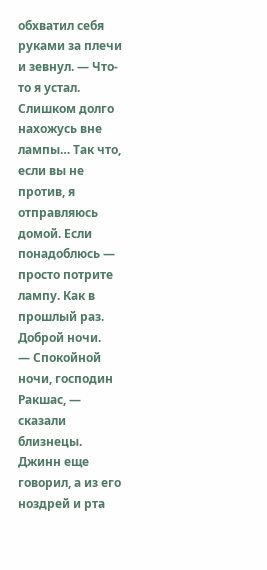обхватил себя руками за плечи и зевнул. — Что-то я устал. Слишком долго нахожусь вне лампы… Так что, если вы не против, я отправляюсь домой. Если понадоблюсь — просто потрите лампу. Как в прошлый раз. Доброй ночи.
— Спокойной ночи, господин Ракшас, — сказали близнецы.
Джинн еще говорил, а из его ноздрей и рта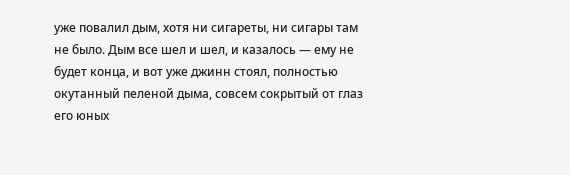уже повалил дым, хотя ни сигареты, ни сигары там не было. Дым все шел и шел, и казалось — ему не будет конца, и вот уже джинн стоял, полностью окутанный пеленой дыма, совсем сокрытый от глаз его юных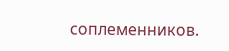соплеменников.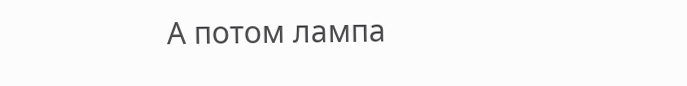А потом лампа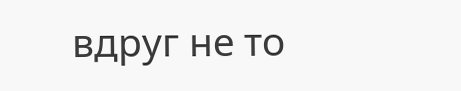вдруг не то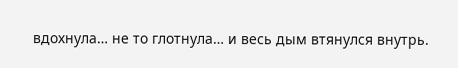вдохнула… не то глотнула… и весь дым втянулся внутрь.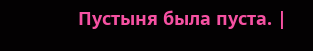Пустыня была пуста. |